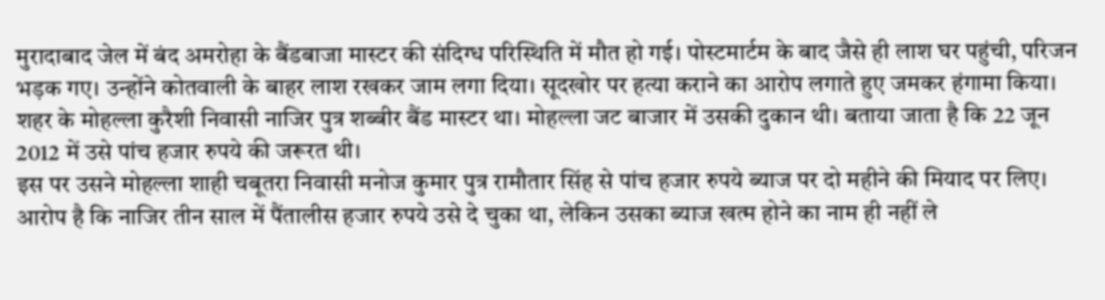मुरादाबाद जेल में बंद अमरोहा के बैंडबाजा मास्टर की संदिग्ध परिस्थिति में मौत हो गई। पोस्टमार्टम के बाद जैसे ही लाश घर पहुंची, परिजन भड़क गए। उन्होंने कोतवाली के बाहर लाश रखकर जाम लगा दिया। सूदखोर पर हत्या कराने का आरोप लगाते हुए जमकर हंगामा किया।
शहर के मोहल्ला कुरैशी निवासी नाजिर पुत्र शब्बीर बैंड मास्टर था। मोहल्ला जट बाजार में उसकी दुकान थी। बताया जाता है कि 22 जून 2012 में उसे पांच हजार रुपये की जरूरत थी।
इस पर उसने मोहल्ला शाही चबूतरा निवासी मनोज कुमार पुत्र रामौतार सिंह से पांच हजार रुपये ब्याज पर दो महीने की मियाद पर लिए। आरोप है कि नाजिर तीन साल में पैंतालीस हजार रुपये उसे दे चुका था, लेकिन उसका ब्याज खत्म होने का नाम ही नहीं ले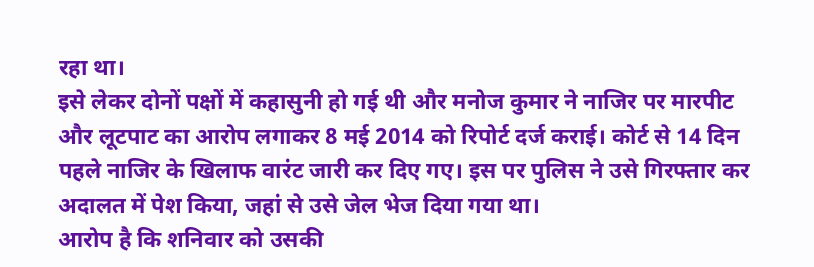रहा था।
इसे लेकर दोनों पक्षों में कहासुनी हो गई थी और मनोज कुमार ने नाजिर पर मारपीट और लूटपाट का आरोप लगाकर 8 मई 2014 को रिपोर्ट दर्ज कराई। कोर्ट से 14 दिन पहले नाजिर के खिलाफ वारंट जारी कर दिए गए। इस पर पुलिस ने उसे गिरफ्तार कर अदालत में पेश किया, जहां से उसे जेल भेज दिया गया था।
आरोप है कि शनिवार को उसकी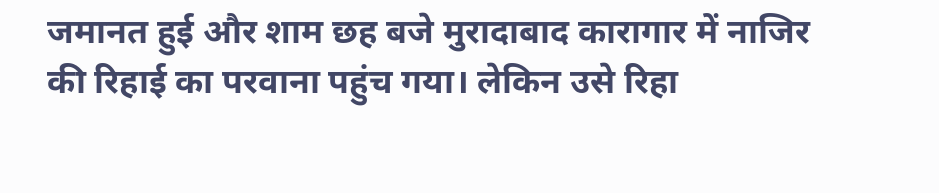जमानत हुई और शाम छह बजे मुरादाबाद कारागार में नाजिर की रिहाई का परवाना पहुंच गया। लेकिन उसे रिहा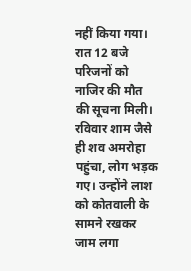नहीं किया गया। रात 12 बजे परिजनों को नाजिर की मौत की सूचना मिली।
रविवार शाम जैसे ही शव अमरोहा पहुंचा, लोग भड़क गए। उन्होंने लाश को कोतवाली के सामने रखकर जाम लगा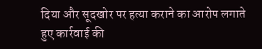दिया और सूदखोर पर हत्या कराने का आरोप लगाते हुए कार्रवाई की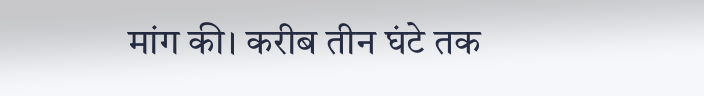मांग की। करीब तीन घंटे तक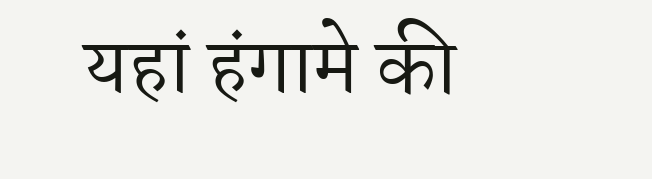यहां हंगामे की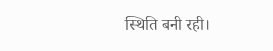स्थिति बनी रही।